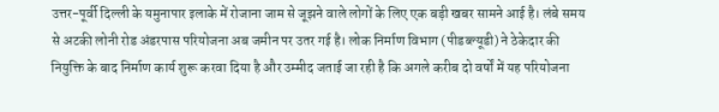उत्तर-पूर्वी दिल्ली के यमुनापार इलाके में रोजाना जाम से जूझने वाले लोगों के लिए एक बड़ी खबर सामने आई है। लंबे समय से अटकी लोनी रोड अंडरपास परियोजना अब जमीन पर उतर गई है। लोक निर्माण विभाग (पीडब्ल्यूडी) ने ठेकेदार की नियुक्ति के बाद निर्माण कार्य शुरू करवा दिया है और उम्मीद जताई जा रही है कि अगले करीब दो वर्षों में यह परियोजना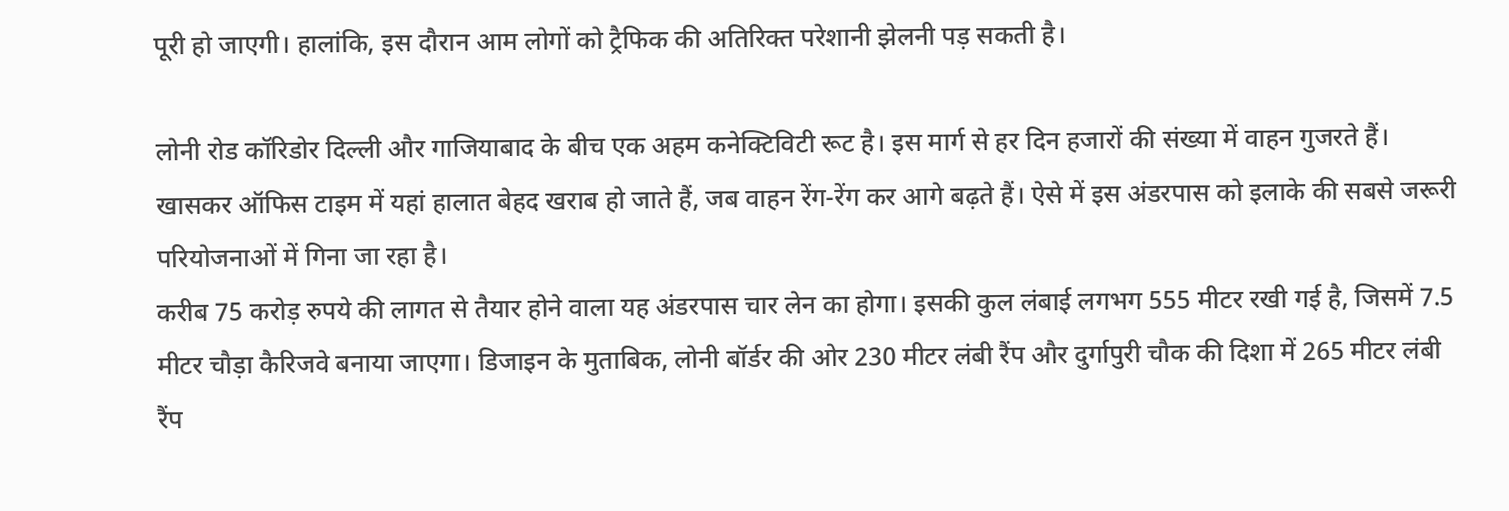पूरी हो जाएगी। हालांकि, इस दौरान आम लोगों को ट्रैफिक की अतिरिक्त परेशानी झेलनी पड़ सकती है।

लोनी रोड कॉरिडोर दिल्ली और गाजियाबाद के बीच एक अहम कनेक्टिविटी रूट है। इस मार्ग से हर दिन हजारों की संख्या में वाहन गुजरते हैं। खासकर ऑफिस टाइम में यहां हालात बेहद खराब हो जाते हैं, जब वाहन रेंग-रेंग कर आगे बढ़ते हैं। ऐसे में इस अंडरपास को इलाके की सबसे जरूरी परियोजनाओं में गिना जा रहा है।
करीब 75 करोड़ रुपये की लागत से तैयार होने वाला यह अंडरपास चार लेन का होगा। इसकी कुल लंबाई लगभग 555 मीटर रखी गई है, जिसमें 7.5 मीटर चौड़ा कैरिजवे बनाया जाएगा। डिजाइन के मुताबिक, लोनी बॉर्डर की ओर 230 मीटर लंबी रैंप और दुर्गापुरी चौक की दिशा में 265 मीटर लंबी रैंप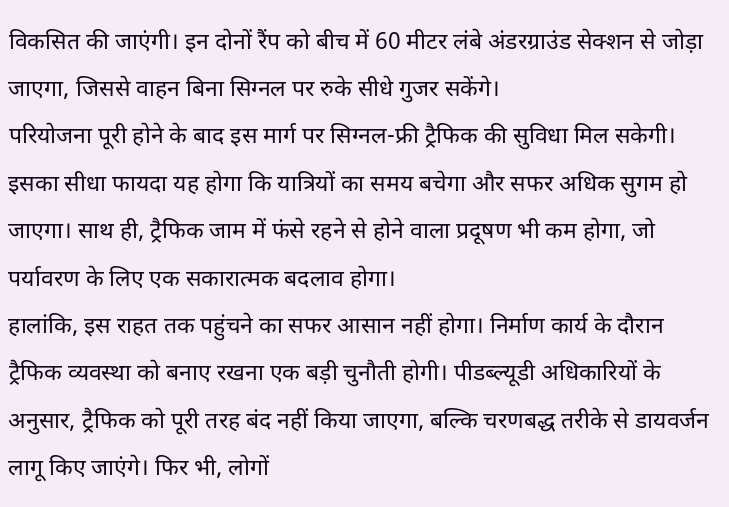विकसित की जाएंगी। इन दोनों रैंप को बीच में 60 मीटर लंबे अंडरग्राउंड सेक्शन से जोड़ा जाएगा, जिससे वाहन बिना सिग्नल पर रुके सीधे गुजर सकेंगे।
परियोजना पूरी होने के बाद इस मार्ग पर सिग्नल-फ्री ट्रैफिक की सुविधा मिल सकेगी। इसका सीधा फायदा यह होगा कि यात्रियों का समय बचेगा और सफर अधिक सुगम हो जाएगा। साथ ही, ट्रैफिक जाम में फंसे रहने से होने वाला प्रदूषण भी कम होगा, जो पर्यावरण के लिए एक सकारात्मक बदलाव होगा।
हालांकि, इस राहत तक पहुंचने का सफर आसान नहीं होगा। निर्माण कार्य के दौरान ट्रैफिक व्यवस्था को बनाए रखना एक बड़ी चुनौती होगी। पीडब्ल्यूडी अधिकारियों के अनुसार, ट्रैफिक को पूरी तरह बंद नहीं किया जाएगा, बल्कि चरणबद्ध तरीके से डायवर्जन लागू किए जाएंगे। फिर भी, लोगों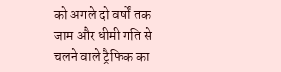को अगले दो वर्षों तक जाम और धीमी गति से चलने वाले ट्रैफिक का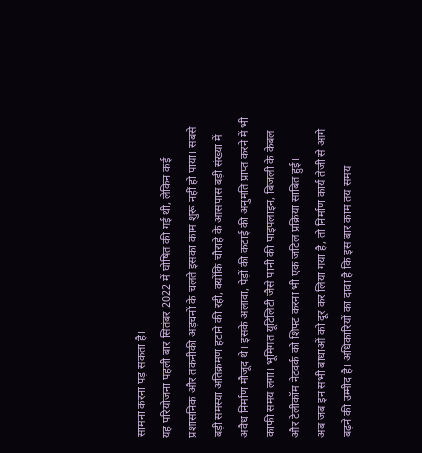सामना करना पड़ सकता है।
यह परियोजना पहली बार सितंबर 2022 में घोषित की गई थी, लेकिन कई प्रशासनिक और तकनीकी अड़चनों के चलते इसका काम शुरू नहीं हो पाया। सबसे बड़ी समस्या अतिक्रमण हटाने की रही, क्योंकि चौराहे के आसपास बड़ी संख्या में अवैध निर्माण मौजूद थे। इसके अलावा, पेड़ों की कटाई की अनुमति प्राप्त करने में भी काफी समय लगा। भूमिगत यूटिलिटी जैसे पानी की पाइपलाइन, बिजली के केबल और टेलीकॉम नेटवर्क को शिफ्ट करना भी एक जटिल प्रक्रिया साबित हुई।
अब जब इन सभी बाधाओं को दूर कर लिया गया है, तो निर्माण कार्य तेजी से आगे बढ़ने की उम्मीद है। अधिकारियों का दावा है कि इस बार काम तय समय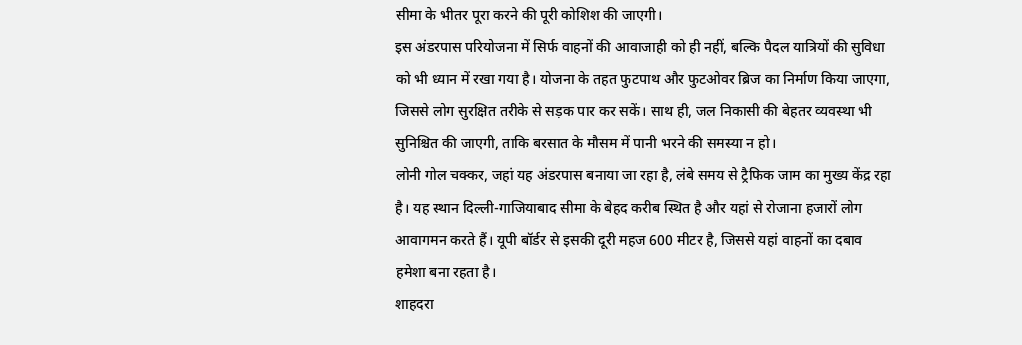सीमा के भीतर पूरा करने की पूरी कोशिश की जाएगी।
इस अंडरपास परियोजना में सिर्फ वाहनों की आवाजाही को ही नहीं, बल्कि पैदल यात्रियों की सुविधा को भी ध्यान में रखा गया है। योजना के तहत फुटपाथ और फुटओवर ब्रिज का निर्माण किया जाएगा, जिससे लोग सुरक्षित तरीके से सड़क पार कर सकें। साथ ही, जल निकासी की बेहतर व्यवस्था भी सुनिश्चित की जाएगी, ताकि बरसात के मौसम में पानी भरने की समस्या न हो।
लोनी गोल चक्कर, जहां यह अंडरपास बनाया जा रहा है, लंबे समय से ट्रैफिक जाम का मुख्य केंद्र रहा है। यह स्थान दिल्ली-गाजियाबाद सीमा के बेहद करीब स्थित है और यहां से रोजाना हजारों लोग आवागमन करते हैं। यूपी बॉर्डर से इसकी दूरी महज 600 मीटर है, जिससे यहां वाहनों का दबाव हमेशा बना रहता है।
शाहदरा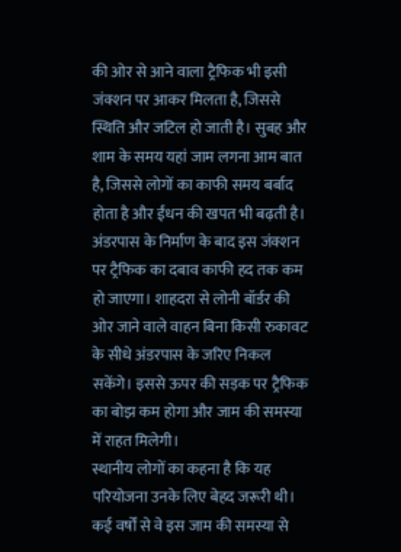की ओर से आने वाला ट्रैफिक भी इसी जंक्शन पर आकर मिलता है, जिससे स्थिति और जटिल हो जाती है। सुबह और शाम के समय यहां जाम लगना आम बात है, जिससे लोगों का काफी समय बर्बाद होता है और ईंधन की खपत भी बढ़ती है।
अंडरपास के निर्माण के बाद इस जंक्शन पर ट्रैफिक का दबाव काफी हद तक कम हो जाएगा। शाहदरा से लोनी बॉर्डर की ओर जाने वाले वाहन बिना किसी रुकावट के सीधे अंडरपास के जरिए निकल सकेंगे। इससे ऊपर की सड़क पर ट्रैफिक का बोझ कम होगा और जाम की समस्या में राहत मिलेगी।
स्थानीय लोगों का कहना है कि यह परियोजना उनके लिए बेहद जरूरी थी। कई वर्षों से वे इस जाम की समस्या से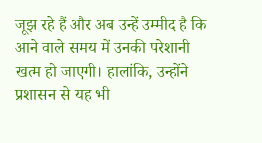जूझ रहे हैं और अब उन्हें उम्मीद है कि आने वाले समय में उनकी परेशानी खत्म हो जाएगी। हालांकि, उन्होंने प्रशासन से यह भी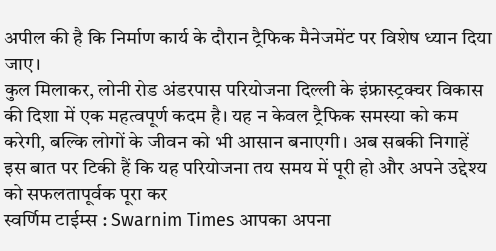अपील की है कि निर्माण कार्य के दौरान ट्रैफिक मैनेजमेंट पर विशेष ध्यान दिया जाए।
कुल मिलाकर, लोनी रोड अंडरपास परियोजना दिल्ली के इंफ्रास्ट्रक्चर विकास की दिशा में एक महत्वपूर्ण कदम है। यह न केवल ट्रैफिक समस्या को कम करेगी, बल्कि लोगों के जीवन को भी आसान बनाएगी। अब सबकी निगाहें इस बात पर टिकी हैं कि यह परियोजना तय समय में पूरी हो और अपने उद्देश्य को सफलतापूर्वक पूरा कर
स्वर्णिम टाईम्स : Swarnim Times आपका अपना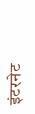इंटरनेट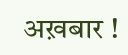अख़बार !